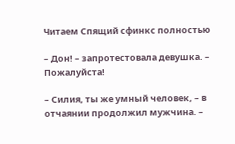Читаем Спящий сфинкс полностью

– Дон! – запротестовала девушка. – Пожалуйста!

– Силия, ты же умный человек, – в отчаянии продолжил мужчина. –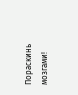Пораскинь мозгами!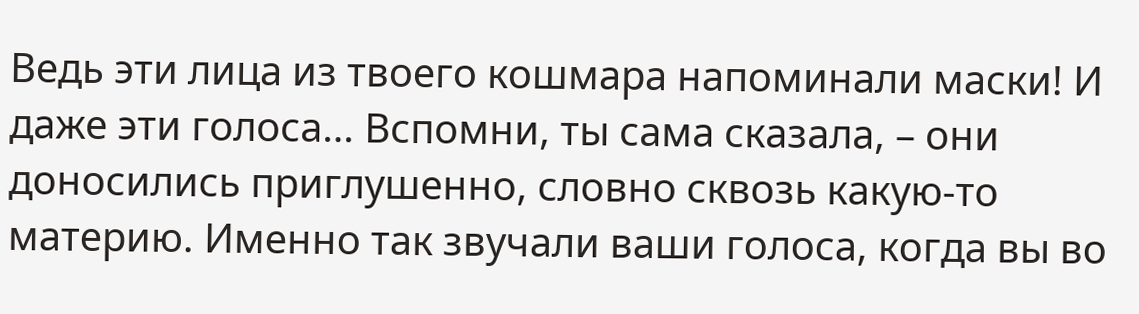Ведь эти лица из твоего кошмара напоминали маски! И даже эти голоса… Вспомни, ты сама сказала, – они доносились приглушенно, словно сквозь какую-то материю. Именно так звучали ваши голоса, когда вы во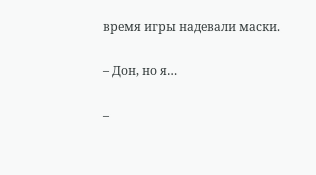время игры надевали маски.

– Дон, но я…

–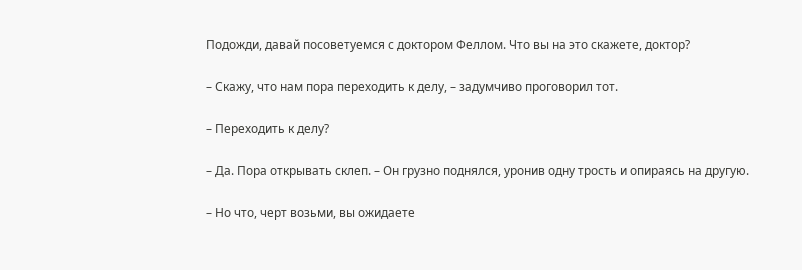Подожди, давай посоветуемся с доктором Феллом. Что вы на это скажете, доктор?

– Скажу, что нам пора переходить к делу, – задумчиво проговорил тот.

– Переходить к делу?

– Да. Пора открывать склеп. – Он грузно поднялся, уронив одну трость и опираясь на другую.

– Но что, черт возьми, вы ожидаете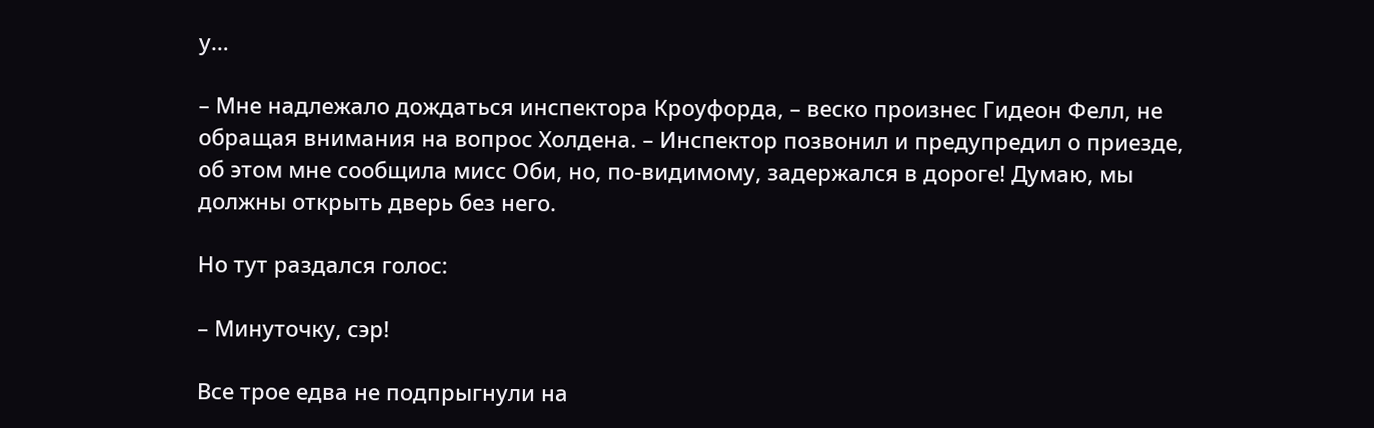у…

– Мне надлежало дождаться инспектора Кроуфорда, – веско произнес Гидеон Фелл, не обращая внимания на вопрос Холдена. – Инспектор позвонил и предупредил о приезде, об этом мне сообщила мисс Оби, но, по-видимому, задержался в дороге! Думаю, мы должны открыть дверь без него.

Но тут раздался голос:

– Минуточку, сэр!

Все трое едва не подпрыгнули на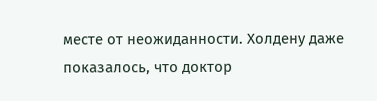месте от неожиданности. Холдену даже показалось, что доктор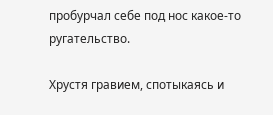пробурчал себе под нос какое-то ругательство.

Хрустя гравием, спотыкаясь и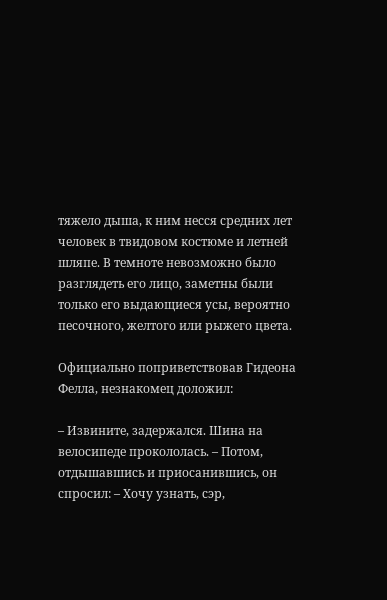тяжело дыша, к ним несся средних лет человек в твидовом костюме и летней шляпе. В темноте невозможно было разглядеть его лицо, заметны были только его выдающиеся усы, вероятно песочного, желтого или рыжего цвета.

Официально поприветствовав Гидеона Фелла, незнакомец доложил:

– Извините, задержался. Шина на велосипеде прокололась. – Потом, отдышавшись и приосанившись, он спросил: – Хочу узнать, сэр,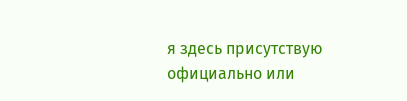я здесь присутствую официально или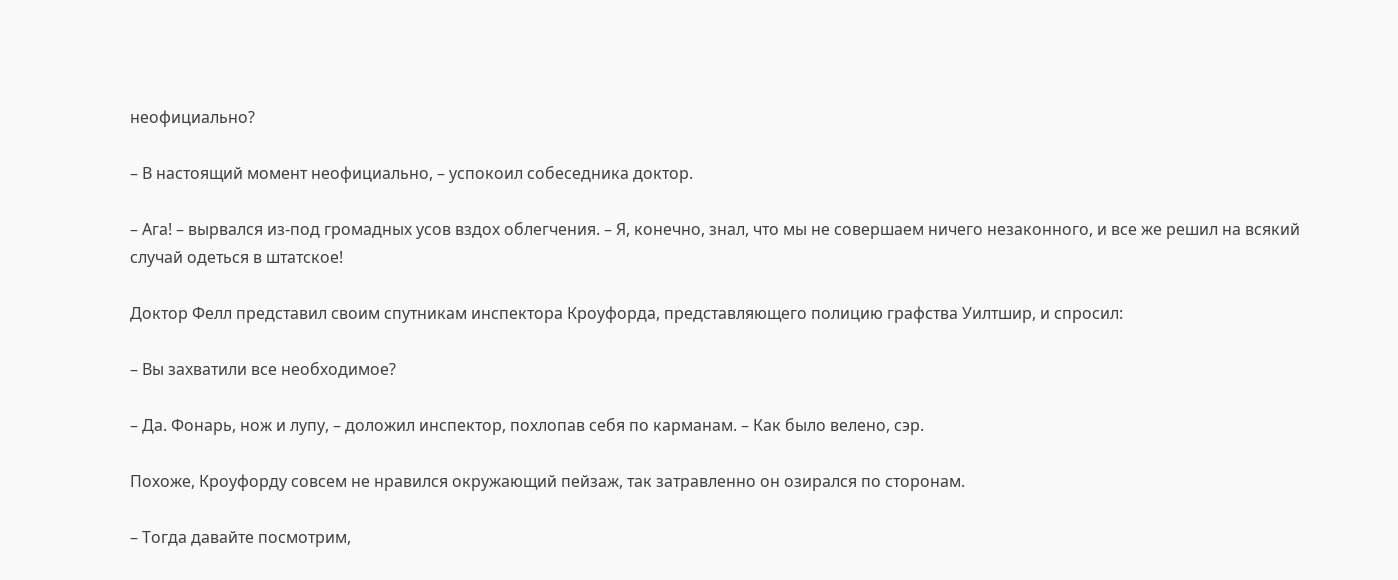неофициально?

– В настоящий момент неофициально, – успокоил собеседника доктор.

– Ага! – вырвался из-под громадных усов вздох облегчения. – Я, конечно, знал, что мы не совершаем ничего незаконного, и все же решил на всякий случай одеться в штатское!

Доктор Фелл представил своим спутникам инспектора Кроуфорда, представляющего полицию графства Уилтшир, и спросил:

– Вы захватили все необходимое?

– Да. Фонарь, нож и лупу, – доложил инспектор, похлопав себя по карманам. – Как было велено, сэр.

Похоже, Кроуфорду совсем не нравился окружающий пейзаж, так затравленно он озирался по сторонам.

– Тогда давайте посмотрим,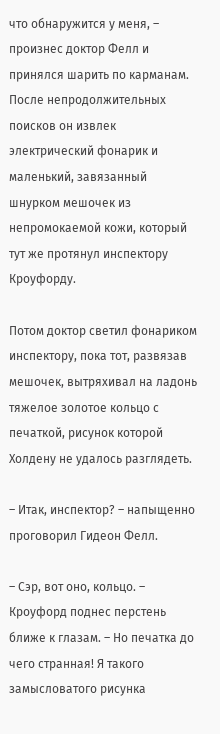что обнаружится у меня, – произнес доктор Фелл и принялся шарить по карманам. После непродолжительных поисков он извлек электрический фонарик и маленький, завязанный шнурком мешочек из непромокаемой кожи, который тут же протянул инспектору Кроуфорду.

Потом доктор светил фонариком инспектору, пока тот, развязав мешочек, вытряхивал на ладонь тяжелое золотое кольцо с печаткой, рисунок которой Холдену не удалось разглядеть.

– Итак, инспектор? – напыщенно проговорил Гидеон Фелл.

– Сэр, вот оно, кольцо. – Кроуфорд поднес перстень ближе к глазам. – Но печатка до чего странная! Я такого замысловатого рисунка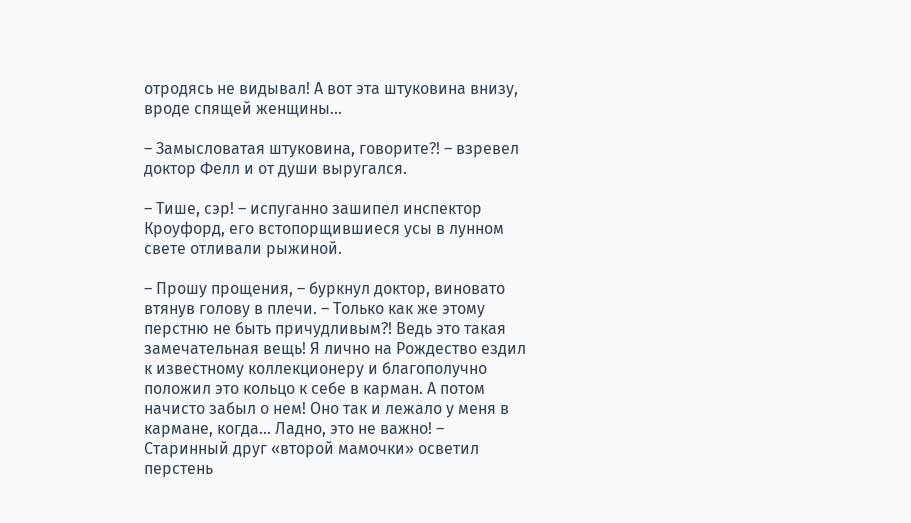отродясь не видывал! А вот эта штуковина внизу, вроде спящей женщины…

– Замысловатая штуковина, говорите?! – взревел доктор Фелл и от души выругался.

– Тише, сэр! – испуганно зашипел инспектор Кроуфорд, его встопорщившиеся усы в лунном свете отливали рыжиной.

– Прошу прощения, – буркнул доктор, виновато втянув голову в плечи. – Только как же этому перстню не быть причудливым?! Ведь это такая замечательная вещь! Я лично на Рождество ездил к известному коллекционеру и благополучно положил это кольцо к себе в карман. А потом начисто забыл о нем! Оно так и лежало у меня в кармане, когда… Ладно, это не важно! – Старинный друг «второй мамочки» осветил перстень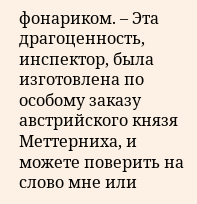фонариком. – Эта драгоценность, инспектор, была изготовлена по особому заказу австрийского князя Меттерниха, и можете поверить на слово мне или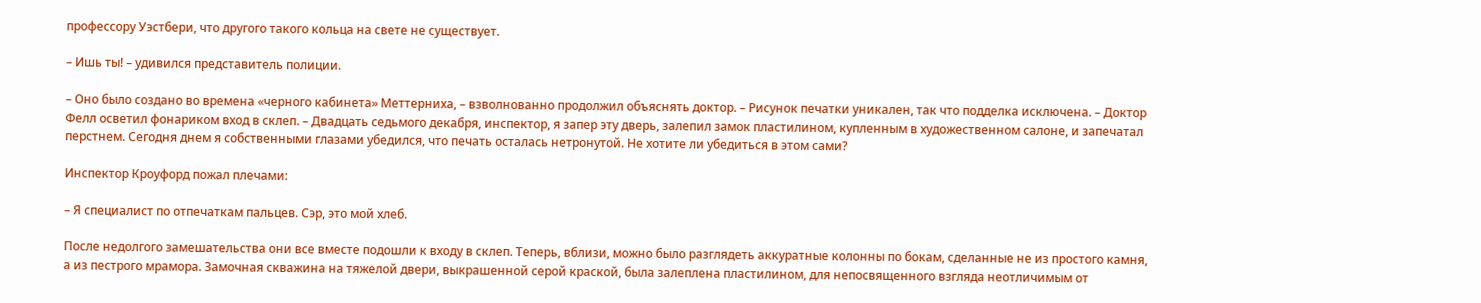профессору Уэстбери, что другого такого кольца на свете не существует.

– Ишь ты! – удивился представитель полиции.

– Оно было создано во времена «черного кабинета» Меттерниха, – взволнованно продолжил объяснять доктор. – Рисунок печатки уникален, так что подделка исключена. – Доктор Фелл осветил фонариком вход в склеп. – Двадцать седьмого декабря, инспектор, я запер эту дверь, залепил замок пластилином, купленным в художественном салоне, и запечатал перстнем. Сегодня днем я собственными глазами убедился, что печать осталась нетронутой. Не хотите ли убедиться в этом сами?

Инспектор Кроуфорд пожал плечами:

– Я специалист по отпечаткам пальцев. Сэр, это мой хлеб.

После недолгого замешательства они все вместе подошли к входу в склеп. Теперь, вблизи, можно было разглядеть аккуратные колонны по бокам, сделанные не из простого камня, а из пестрого мрамора. Замочная скважина на тяжелой двери, выкрашенной серой краской, была залеплена пластилином, для непосвященного взгляда неотличимым от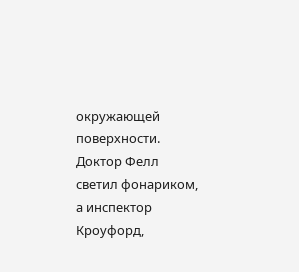окружающей поверхности. Доктор Фелл светил фонариком, а инспектор Кроуфорд,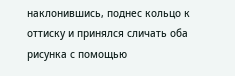наклонившись, поднес кольцо к оттиску и принялся сличать оба рисунка с помощью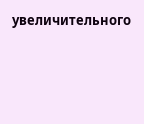увеличительного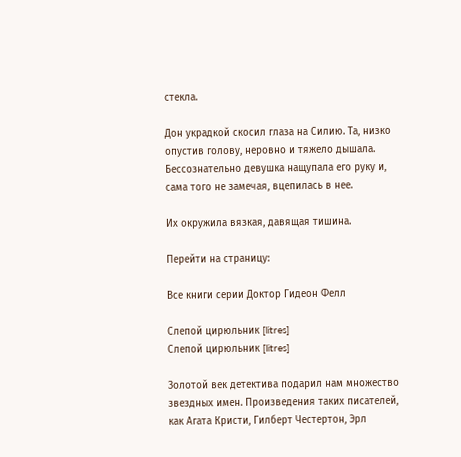стекла.

Дон украдкой скосил глаза на Силию. Та, низко опустив голову, неровно и тяжело дышала. Бессознательно девушка нащупала его руку и, сама того не замечая, вцепилась в нее.

Их окружила вязкая, давящая тишина.

Перейти на страницу:

Все книги серии Доктор Гидеон Фелл

Слепой цирюльник [litres]
Слепой цирюльник [litres]

Золотой век детектива подарил нам множество звездных имен. Произведения таких писателей, как Агата Кристи, Гилберт Честертон, Эрл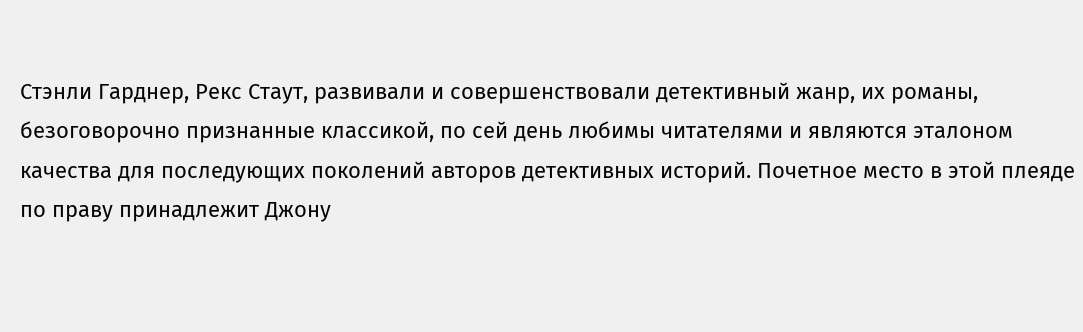Стэнли Гарднер, Рекс Стаут, развивали и совершенствовали детективный жанр, их романы, безоговорочно признанные классикой, по сей день любимы читателями и являются эталоном качества для последующих поколений авторов детективных историй. Почетное место в этой плеяде по праву принадлежит Джону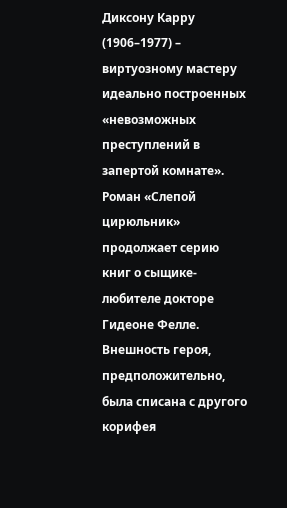Диксону Карру (1906–1977) – виртуозному мастеру идеально построенных «невозможных преступлений в запертой комнате». Роман «Слепой цирюльник» продолжает серию книг о сыщике-любителе докторе Гидеоне Фелле. Внешность героя, предположительно, была списана с другого корифея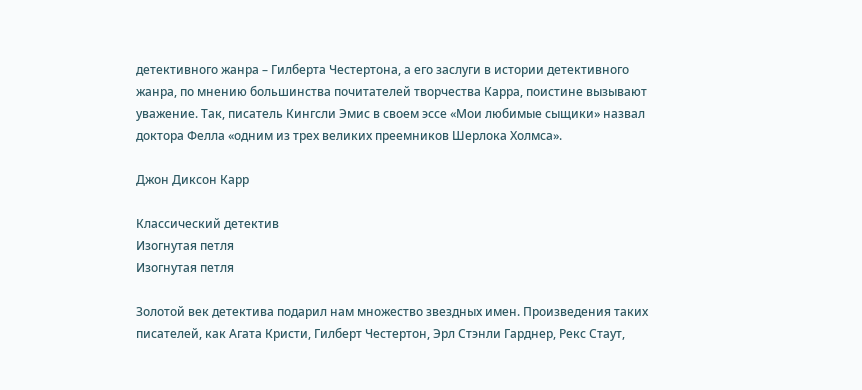детективного жанра – Гилберта Честертона, а его заслуги в истории детективного жанра, по мнению большинства почитателей творчества Карра, поистине вызывают уважение. Так, писатель Кингсли Эмис в своем эссе «Мои любимые сыщики» назвал доктора Фелла «одним из трех великих преемников Шерлока Холмса».

Джон Диксон Карр

Классический детектив
Изогнутая петля
Изогнутая петля

Золотой век детектива подарил нам множество звездных имен. Произведения таких писателей, как Агата Кристи, Гилберт Честертон, Эрл Стэнли Гарднер, Рекс Стаут,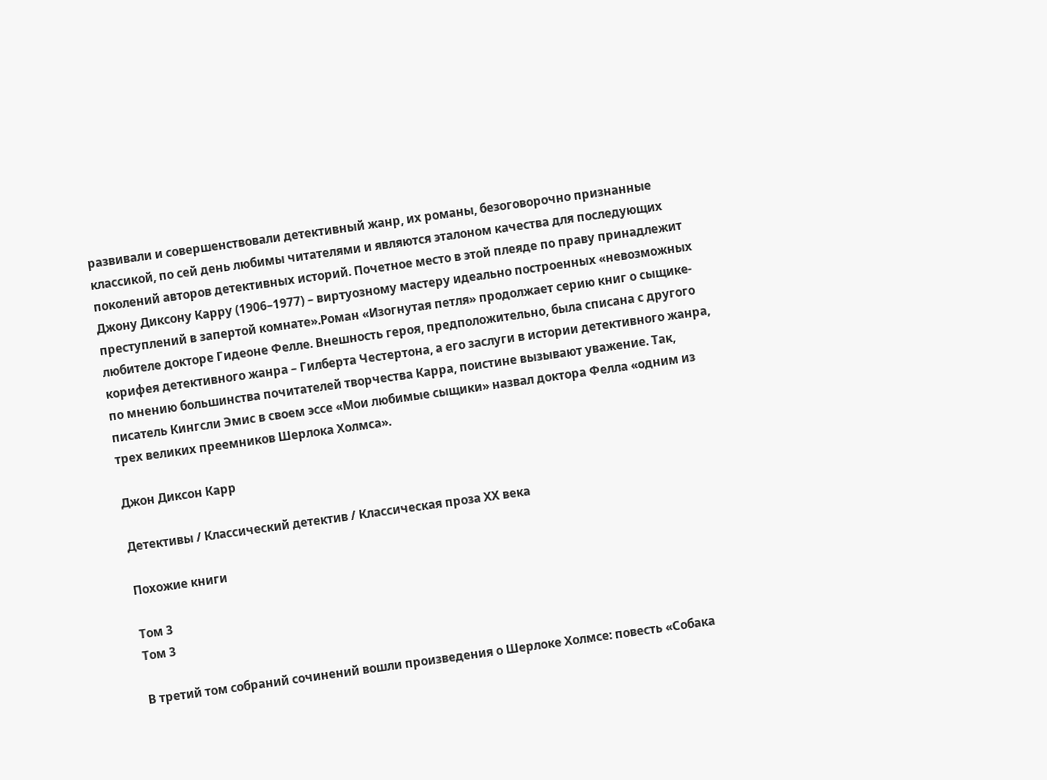развивали и совершенствовали детективный жанр, их романы, безоговорочно признанные классикой, по сей день любимы читателями и являются эталоном качества для последующих поколений авторов детективных историй. Почетное место в этой плеяде по праву принадлежит Джону Диксону Карру (1906–1977) – виртуозному мастеру идеально построенных «невозможных преступлений в запертой комнате».Роман «Изогнутая петля» продолжает серию книг о сыщике-любителе докторе Гидеоне Фелле. Внешность героя, предположительно, была списана с другого корифея детективного жанра – Гилберта Честертона, а его заслуги в истории детективного жанра, по мнению большинства почитателей творчества Карра, поистине вызывают уважение. Так, писатель Кингсли Эмис в своем эссе «Мои любимые сыщики» назвал доктора Фелла «одним из трех великих преемников Шерлока Холмса».

Джон Диксон Карр

Детективы / Классический детектив / Классическая проза ХX века

Похожие книги

Том 3
Том 3

В третий том собраний сочинений вошли произведения о Шерлоке Холмсе: повесть «Собака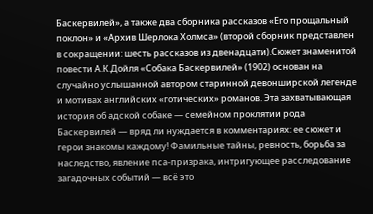Баскервилей», а также два сборника рассказов «Его прощальный поклон» и «Архив Шерлока Холмса» (второй сборник представлен в сокращении: шесть рассказов из двенадцати).Сюжет знаменитой повести А.К.Дойля «Собака Баскервилей» (1902) основан на случайно услышанной автором старинной девонширской легенде и мотивах английских «готических» романов. Эта захватывающая история об адской собаке — семейном проклятии рода Баскервилей — вряд ли нуждается в комментариях: ее сюжет и герои знакомы каждому! Фамильные тайны, ревность, борьба за наследство, явление пса-призрака, интригующее расследование загадочных событий — всё это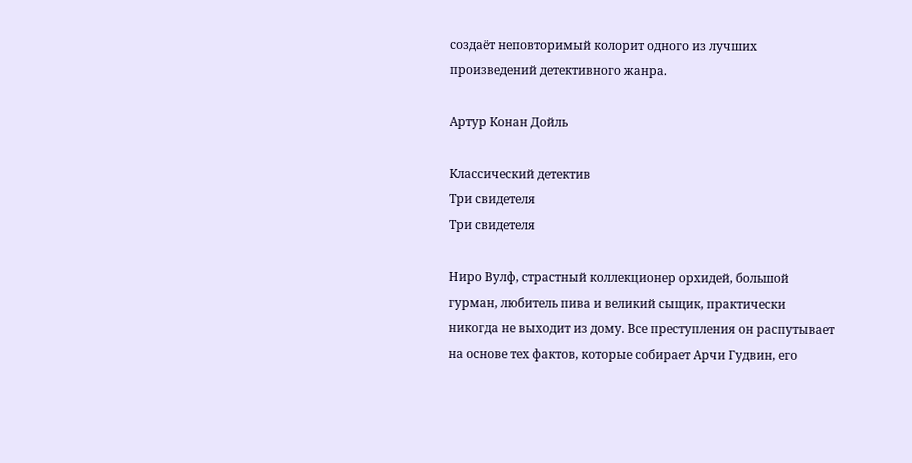создаёт неповторимый колорит одного из лучших произведений детективного жанра.

Артур Конан Дойль

Классический детектив
Три свидетеля
Три свидетеля

Ниро Вулф, страстный коллекционер орхидей, большой гурман, любитель пива и великий сыщик, практически никогда не выходит из дому. Все преступления он распутывает на основе тех фактов, которые собирает Арчи Гудвин, его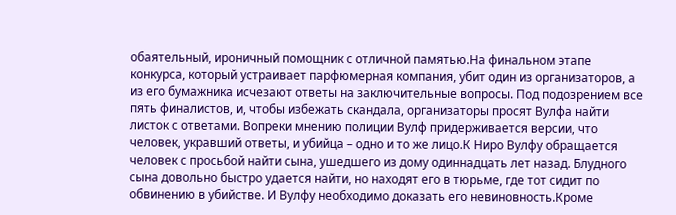обаятельный, ироничный помощник с отличной памятью.На финальном этапе конкурса, который устраивает парфюмерная компания, убит один из организаторов, а из его бумажника исчезают ответы на заключительные вопросы. Под подозрением все пять финалистов, и, чтобы избежать скандала, организаторы просят Вулфа найти листок с ответами. Вопреки мнению полиции Вулф придерживается версии, что человек, укравший ответы, и убийца – одно и то же лицо.К Ниро Вулфу обращается человек с просьбой найти сына, ушедшего из дому одиннадцать лет назад. Блудного сына довольно быстро удается найти, но находят его в тюрьме, где тот сидит по обвинению в убийстве. И Вулфу необходимо доказать его невиновность.Кроме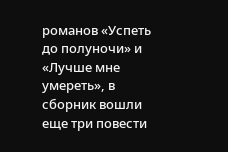романов «Успеть до полуночи» и «Лучше мне умереть», в сборник вошли еще три повести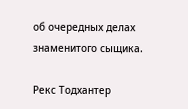об очередных делах знаменитого сыщика.

Рекс Тодхантер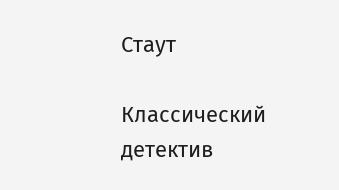Стаут

Классический детектив